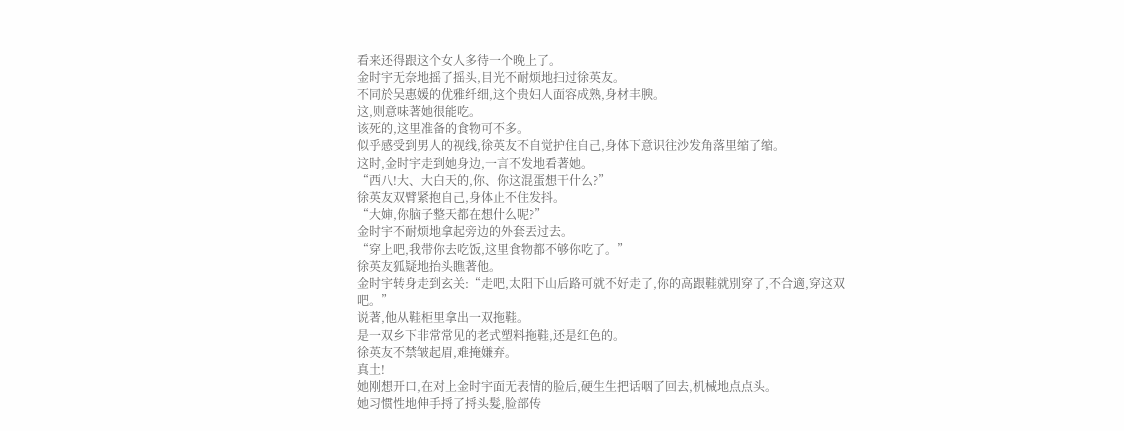看来还得跟这个女人多待一个晚上了。
金时宇无奈地摇了摇头,目光不耐烦地扫过徐英友。
不同於吴惠媛的优雅纤细,这个贵妇人面容成熟,身材丰腴。
这,则意味著她很能吃。
该死的,这里准备的食物可不多。
似乎感受到男人的视线,徐英友不自觉护住自己,身体下意识往沙发角落里缩了缩。
这时,金时宇走到她身边,一言不发地看著她。
“西八!大、大白天的,你、你这混蛋想干什么?”
徐英友双臂紧抱自己,身体止不住发抖。
“大婶,你脑子整天都在想什么呢?”
金时宇不耐烦地拿起旁边的外套丟过去。
“穿上吧,我带你去吃饭,这里食物都不够你吃了。”
徐英友狐疑地抬头瞧著他。
金时宇转身走到玄关:“走吧,太阳下山后路可就不好走了,你的高跟鞋就別穿了,不合適,穿这双吧。”
说著,他从鞋柜里拿出一双拖鞋。
是一双乡下非常常见的老式塑料拖鞋,还是红色的。
徐英友不禁皱起眉,难掩嫌弃。
真土!
她刚想开口,在对上金时宇面无表情的脸后,硬生生把话咽了回去,机械地点点头。
她习惯性地伸手捋了捋头髮,脸部传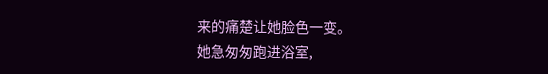来的痛楚让她脸色一变。
她急匆匆跑进浴室,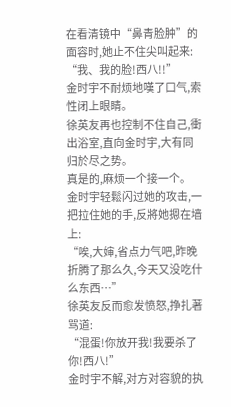在看清镜中“鼻青脸肿”的面容时,她止不住尖叫起来:
“我、我的脸!西八!!”
金时宇不耐烦地嘆了口气,索性闭上眼睛。
徐英友再也控制不住自己,衝出浴室,直向金时宇,大有同归於尽之势。
真是的,麻烦一个接一个。
金时宇轻鬆闪过她的攻击,一把拉住她的手,反將她摁在墙上:
“唉,大婶,省点力气吧,昨晚折腾了那么久,今天又没吃什么东西…”
徐英友反而愈发愤怒,挣扎著骂道:
“混蛋!你放开我!我要杀了你!西八!”
金时宇不解,对方对容貌的执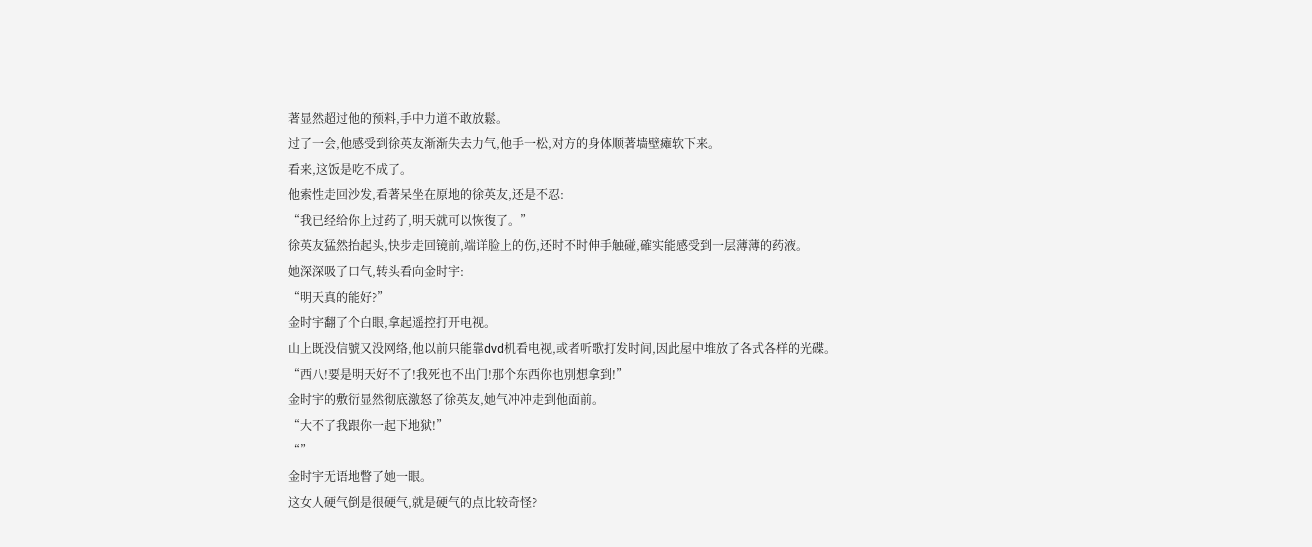著显然超过他的预料,手中力道不敢放鬆。
过了一会,他感受到徐英友渐渐失去力气,他手一松,对方的身体顺著墙壁瘫软下来。
看来,这饭是吃不成了。
他索性走回沙发,看著呆坐在原地的徐英友,还是不忍:
“我已经给你上过药了,明天就可以恢復了。”
徐英友猛然抬起头,快步走回镜前,端详脸上的伤,还时不时伸手触碰,確实能感受到一层薄薄的药液。
她深深吸了口气,转头看向金时宇:
“明天真的能好?”
金时宇翻了个白眼,拿起遥控打开电视。
山上既没信號又没网络,他以前只能靠dvd机看电视,或者听歌打发时间,因此屋中堆放了各式各样的光碟。
“西八!要是明天好不了!我死也不出门!那个东西你也別想拿到!”
金时宇的敷衍显然彻底激怒了徐英友,她气冲冲走到他面前。
“大不了我跟你一起下地狱!”
“”
金时宇无语地瞥了她一眼。
这女人硬气倒是很硬气,就是硬气的点比较奇怪?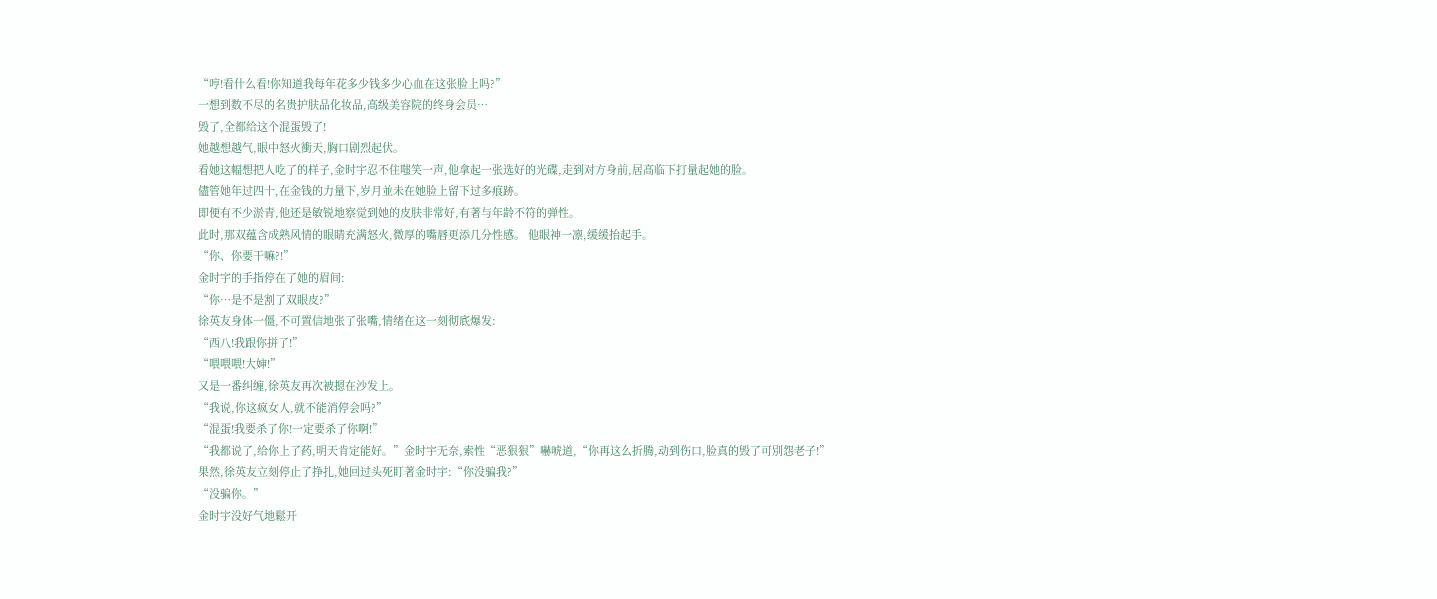“哼!看什么看!你知道我每年花多少钱多少心血在这张脸上吗?”
一想到数不尽的名贵护肤品化妆品,高级美容院的终身会员…
毁了,全都给这个混蛋毁了!
她越想越气,眼中怒火衝天,胸口剧烈起伏。
看她这幅想把人吃了的样子,金时宇忍不住嗤笑一声,他拿起一张选好的光碟,走到对方身前,居高临下打量起她的脸。
儘管她年过四十,在金钱的力量下,岁月並未在她脸上留下过多痕跡。
即便有不少淤青,他还是敏锐地察觉到她的皮肤非常好,有著与年龄不符的弹性。
此时,那双蕴含成熟风情的眼睛充满怒火,微厚的嘴唇更添几分性感。 他眼神一凛,缓缓抬起手。
“你、你要干嘛?!”
金时宇的手指停在了她的眉间:
“你…是不是割了双眼皮?”
徐英友身体一僵,不可置信地张了张嘴,情绪在这一刻彻底爆发:
“西八!我跟你拼了!”
“喂喂喂!大婶!”
又是一番纠缠,徐英友再次被摁在沙发上。
“我说,你这疯女人,就不能消停会吗?”
“混蛋!我要杀了你!一定要杀了你啊!”
“我都说了,给你上了药,明天肯定能好。”金时宇无奈,索性“恶狠狠”嚇唬道,“你再这么折腾,动到伤口,脸真的毁了可別怨老子!”
果然,徐英友立刻停止了挣扎,她回过头死盯著金时宇:“你没骗我?”
“没骗你。”
金时宇没好气地鬆开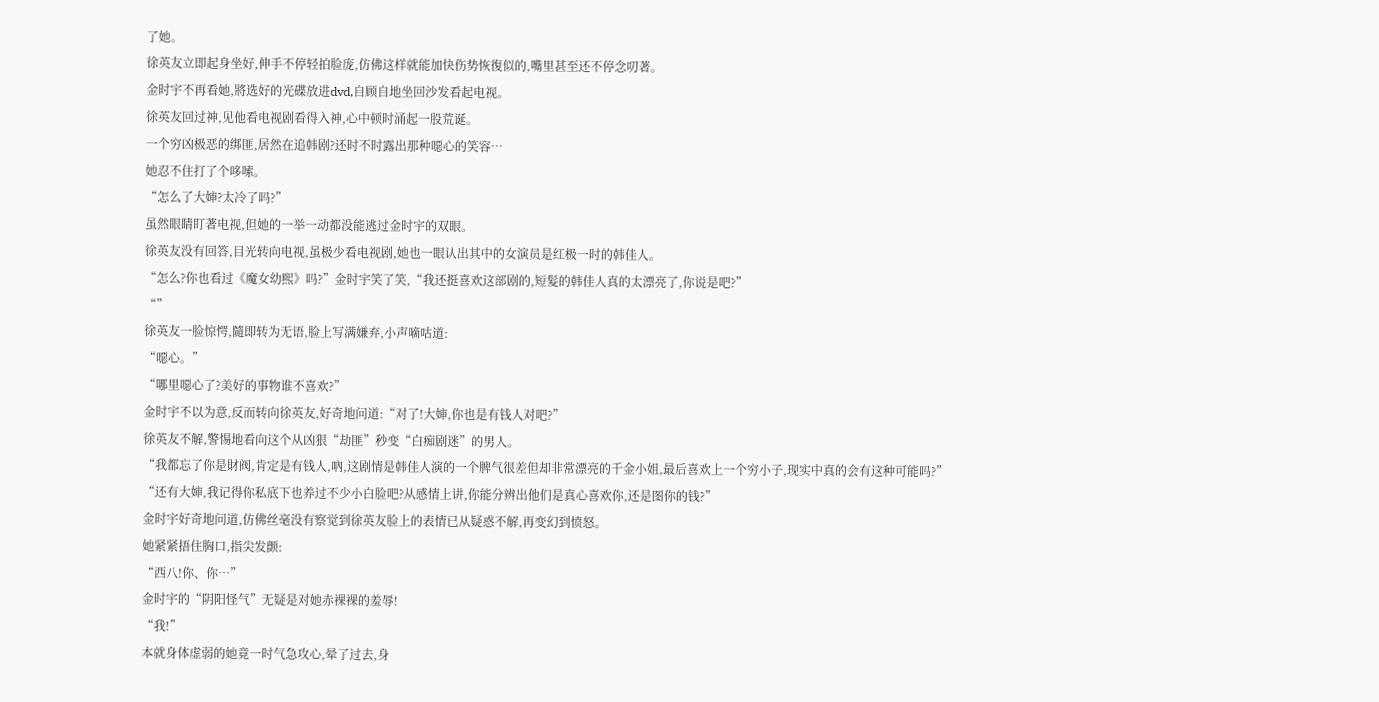了她。
徐英友立即起身坐好,伸手不停轻拍脸庞,仿佛这样就能加快伤势恢復似的,嘴里甚至还不停念叨著。
金时宇不再看她,將选好的光碟放进dvd,自顾自地坐回沙发看起电视。
徐英友回过神,见他看电视剧看得入神,心中顿时涌起一股荒诞。
一个穷凶极恶的绑匪,居然在追韩剧?还时不时露出那种噁心的笑容…
她忍不住打了个哆嗦。
“怎么了大婶?太冷了吗?”
虽然眼睛盯著电视,但她的一举一动都没能逃过金时宇的双眼。
徐英友没有回答,目光转向电视,虽极少看电视剧,她也一眼认出其中的女演员是红极一时的韩佳人。
“怎么?你也看过《魔女幼熙》吗?”金时宇笑了笑,“我还挺喜欢这部剧的,短髮的韩佳人真的太漂亮了,你说是吧?”
“”
徐英友一脸惊愕,隨即转为无语,脸上写满嫌弃,小声嘀咕道:
“噁心。”
“哪里噁心了?美好的事物谁不喜欢?”
金时宇不以为意,反而转向徐英友,好奇地问道:“对了!大婶,你也是有钱人对吧?”
徐英友不解,警惕地看向这个从凶狠“劫匪”秒变“白痴剧迷”的男人。
“我都忘了你是財阀,肯定是有钱人,吶,这剧情是韩佳人演的一个脾气很差但却非常漂亮的千金小姐,最后喜欢上一个穷小子,现实中真的会有这种可能吗?”
“还有大婶,我记得你私底下也养过不少小白脸吧?从感情上讲,你能分辨出他们是真心喜欢你,还是图你的钱?”
金时宇好奇地问道,仿佛丝毫没有察觉到徐英友脸上的表情已从疑惑不解,再变幻到愤怒。
她紧紧捂住胸口,指尖发颤:
“西八!你、你…”
金时宇的“阴阳怪气”无疑是对她赤裸裸的羞辱!
“我!”
本就身体虚弱的她竟一时气急攻心,晕了过去,身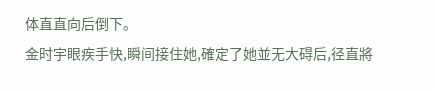体直直向后倒下。
金时宇眼疾手快,瞬间接住她,確定了她並无大碍后,径直將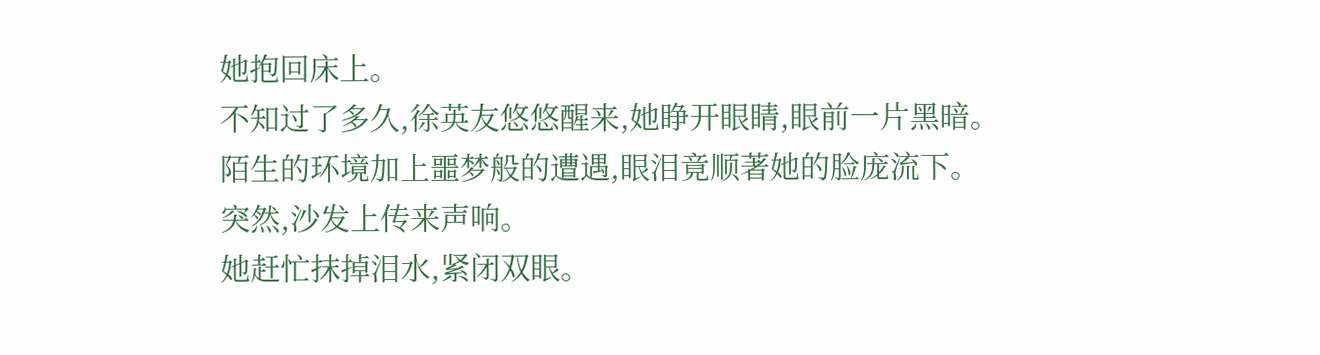她抱回床上。
不知过了多久,徐英友悠悠醒来,她睁开眼睛,眼前一片黑暗。
陌生的环境加上噩梦般的遭遇,眼泪竟顺著她的脸庞流下。
突然,沙发上传来声响。
她赶忙抹掉泪水,紧闭双眼。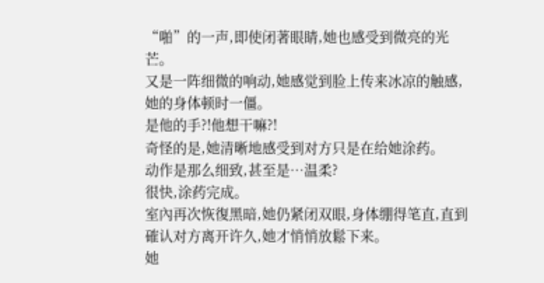“啪”的一声,即使闭著眼睛,她也感受到微亮的光芒。
又是一阵细微的响动,她感觉到脸上传来冰凉的触感,她的身体顿时一僵。
是他的手?!他想干嘛?!
奇怪的是,她清晰地感受到对方只是在给她涂药。
动作是那么细致,甚至是…温柔?
很快,涂药完成。
室內再次恢復黑暗,她仍紧闭双眼,身体绷得笔直,直到確认对方离开许久,她才悄悄放鬆下来。
她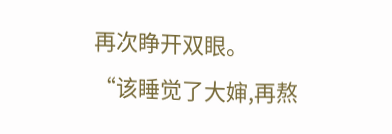再次睁开双眼。
“该睡觉了大婶,再熬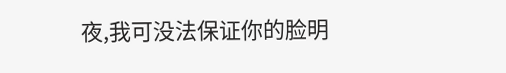夜,我可没法保证你的脸明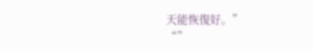天能恢復好。”
“”